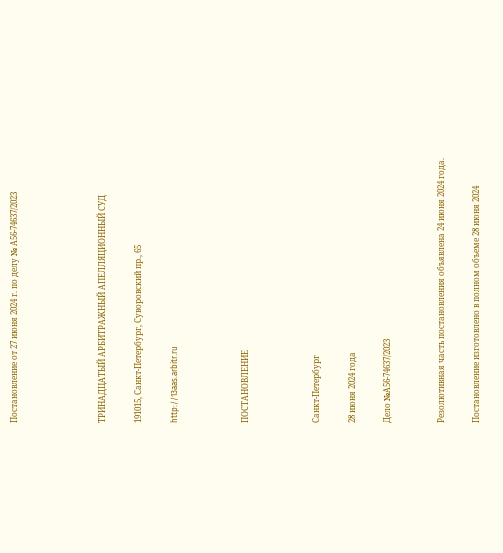Постановление от 27 июня 2024 г. по делу № А56-74637/2023




ТРИНАДЦАТЫЙ АРБИТРАЖНЫЙ АПЕЛЛЯЦИОННЫЙ СУД

191015, Санкт-Петербург, Суворовский пр., 65

http://13aas.arbitr.ru



ПОСТАНОВЛЕНИЕ



Санкт-Петербург

28 июня 2024 года

Дело №А56-74637/2023


Резолютивная часть постановления объявлена 24 июня 2024 года.

Постановление изготовлено в полном объеме 28 июня 2024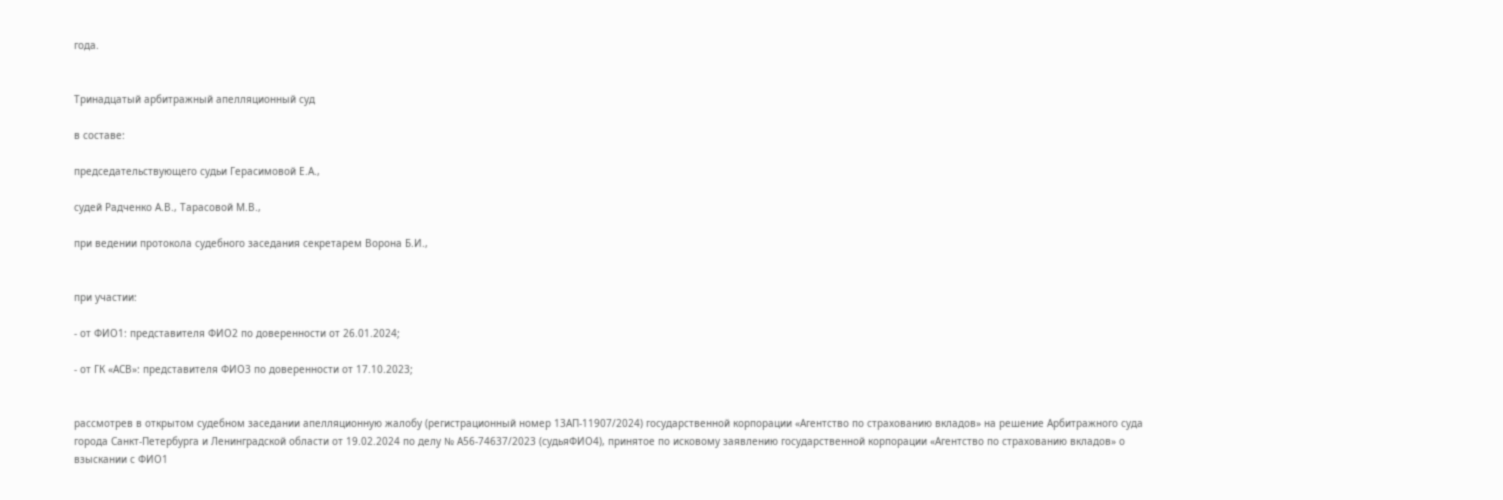года.


Тринадцатый арбитражный апелляционный суд

в составе:

председательствующего судьи Герасимовой Е.А.,

судей Радченко А.В., Тарасовой М.В.,

при ведении протокола судебного заседания секретарем Ворона Б.И.,


при участии:

- от ФИО1: представителя ФИО2 по доверенности от 26.01.2024;

- от ГК «АСВ»: представителя ФИО3 по доверенности от 17.10.2023;


рассмотрев в открытом судебном заседании апелляционную жалобу (регистрационный номер 13АП-11907/2024) государственной корпорации «Агентство по страхованию вкладов» на решение Арбитражного суда города Санкт-Петербурга и Ленинградской области от 19.02.2024 по делу № А56-74637/2023 (судьяФИО4), принятое по исковому заявлению государственной корпорации «Агентство по страхованию вкладов» о взыскании с ФИО1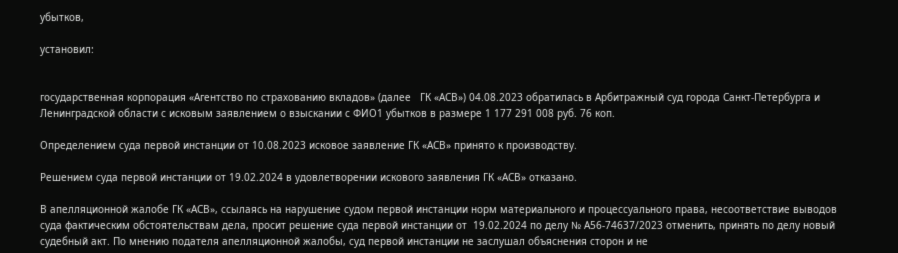убытков,

установил:


государственная корпорация «Агентство по страхованию вкладов» (далее   ГК «АСВ») 04.08.2023 обратилась в Арбитражный суд города Санкт-Петербурга и Ленинградской области с исковым заявлением о взыскании с ФИО1 убытков в размере 1 177 291 008 руб. 76 коп.

Определением суда первой инстанции от 10.08.2023 исковое заявление ГК «АСВ» принято к производству.

Решением суда первой инстанции от 19.02.2024 в удовлетворении искового заявления ГК «АСВ» отказано.

В апелляционной жалобе ГК «АСВ», ссылаясь на нарушение судом первой инстанции норм материального и процессуального права, несоответствие выводов суда фактическим обстоятельствам дела, просит решение суда первой инстанции от  19.02.2024 по делу № А56-74637/2023 отменить, принять по делу новый судебный акт. По мнению подателя апелляционной жалобы, суд первой инстанции не заслушал объяснения сторон и не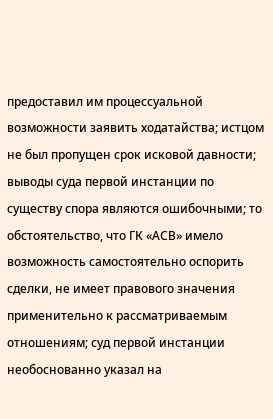предоставил им процессуальной возможности заявить ходатайства; истцом не был пропущен срок исковой давности; выводы суда первой инстанции по существу спора являются ошибочными; то обстоятельство, что ГК «АСВ» имело возможность самостоятельно оспорить сделки, не имеет правового значения применительно к рассматриваемым отношениям; суд первой инстанции необоснованно указал на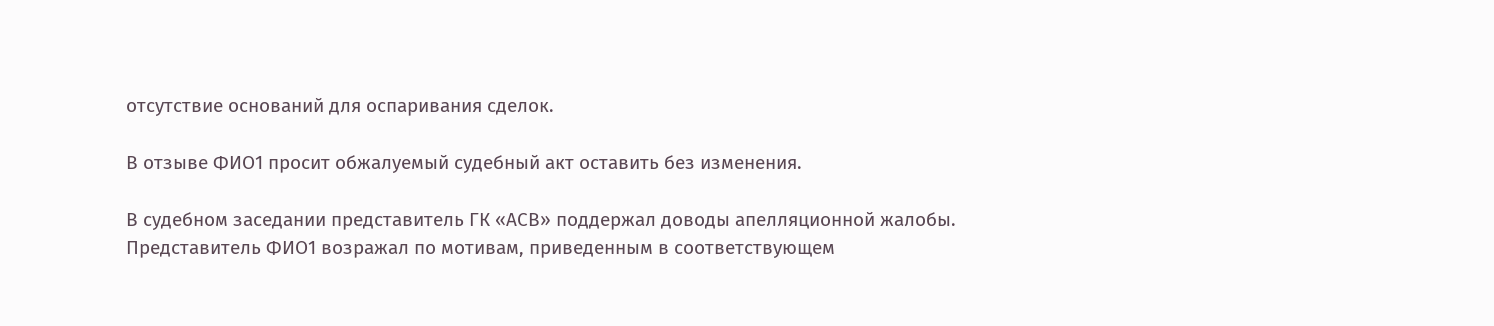отсутствие оснований для оспаривания сделок.

В отзыве ФИО1 просит обжалуемый судебный акт оставить без изменения.

В судебном заседании представитель ГК «АСВ» поддержал доводы апелляционной жалобы. Представитель ФИО1 возражал по мотивам, приведенным в соответствующем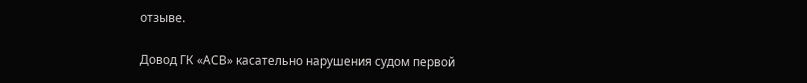отзыве.

Довод ГК «АСВ» касательно нарушения судом первой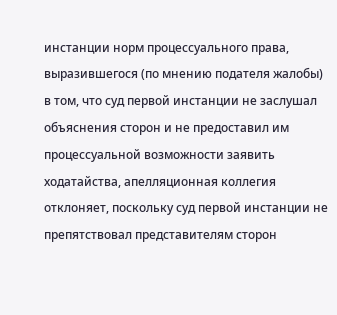инстанции норм процессуального права, выразившегося (по мнению подателя жалобы) в том, что суд первой инстанции не заслушал объяснения сторон и не предоставил им процессуальной возможности заявить ходатайства, апелляционная коллегия отклоняет, поскольку суд первой инстанции не препятствовал представителям сторон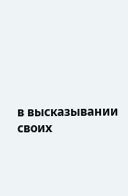в высказывании своих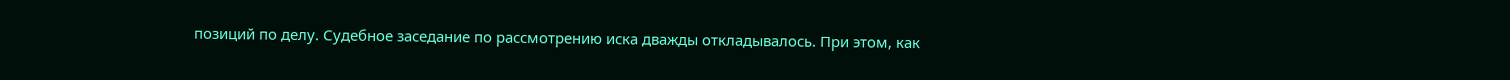позиций по делу. Судебное заседание по рассмотрению иска дважды откладывалось. При этом, как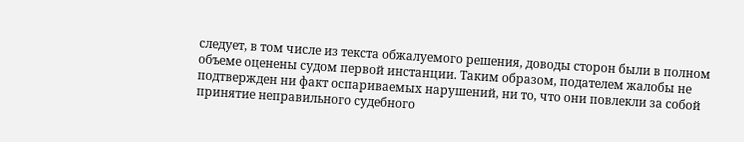следует, в том числе из текста обжалуемого решения, доводы сторон были в полном объеме оценены судом первой инстанции. Таким образом, подателем жалобы не подтвержден ни факт оспариваемых нарушений, ни то, что они повлекли за собой принятие неправильного судебного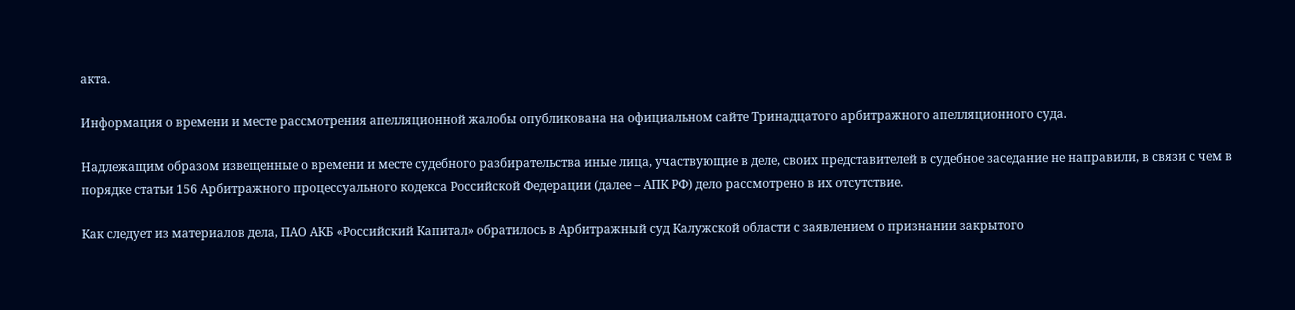акта.

Информация о времени и месте рассмотрения апелляционной жалобы опубликована на официальном сайте Тринадцатого арбитражного апелляционного суда.

Надлежащим образом извещенные о времени и месте судебного разбирательства иные лица, участвующие в деле, своих представителей в судебное заседание не направили, в связи с чем в порядке статьи 156 Арбитражного процессуального кодекса Российской Федерации (далее – АПК РФ) дело рассмотрено в их отсутствие.

Как следует из материалов дела, ПАО АКБ «Российский Капитал» обратилось в Арбитражный суд Калужской области с заявлением о признании закрытого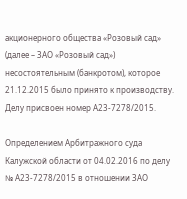акционерного общества «Розовый сад» (далее – ЗАО «Розовый сад») несостоятельным (банкротом), которое 21.12.2015 было принято к производству. Делу присвоен номер А23-7278/2015.

Определением Арбитражного суда Калужской области от 04.02.2016 по делу № А23-7278/2015 в отношении ЗАО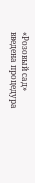«Розовый сад» введена процедура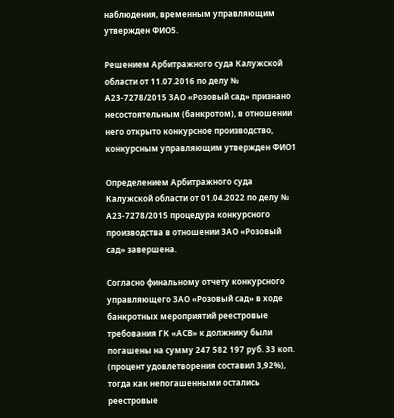наблюдения, временным управляющим утвержден ФИО5.

Решением Арбитражного суда Калужской области от 11.07.2016 по делу № А23-7278/2015 ЗАО «Розовый сад» признано несостоятельным (банкротом), в отношении него открыто конкурсное производство, конкурсным управляющим утвержден ФИО1

Определением Арбитражного суда Калужской области от 01.04.2022 по делу № А23-7278/2015 процедура конкурсного производства в отношении ЗАО «Розовый сад» завершена.

Согласно финальному отчету конкурсного управляющего ЗАО «Розовый сад» в ходе банкротных мероприятий реестровые требования ГК «АСВ» к должнику были погашены на сумму 247 582 197 руб. 33 коп. (процент удовлетворения составил 3,92%), тогда как непогашенными остались реестровые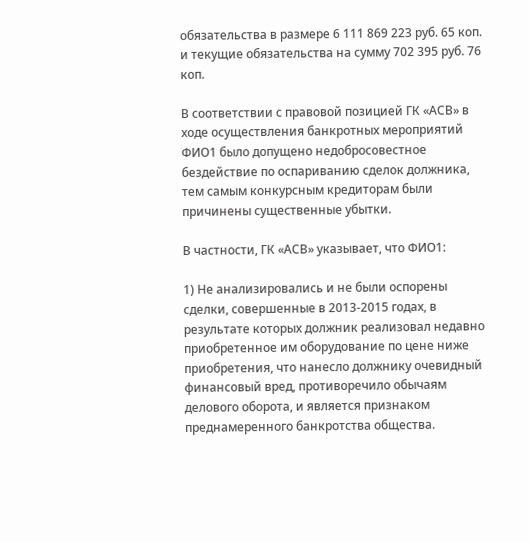обязательства в размере 6 111 869 223 руб. 65 коп. и текущие обязательства на сумму 702 395 руб. 76 коп.

В соответствии с правовой позицией ГК «АСВ» в ходе осуществления банкротных мероприятий ФИО1 было допущено недобросовестное бездействие по оспариванию сделок должника, тем самым конкурсным кредиторам были причинены существенные убытки.

В частности, ГК «АСВ» указывает, что ФИО1:

1) Не анализировались и не были оспорены сделки, совершенные в 2013-2015 годах, в результате которых должник реализовал недавно приобретенное им оборудование по цене ниже приобретения, что нанесло должнику очевидный финансовый вред, противоречило обычаям делового оборота, и является признаком преднамеренного банкротства общества.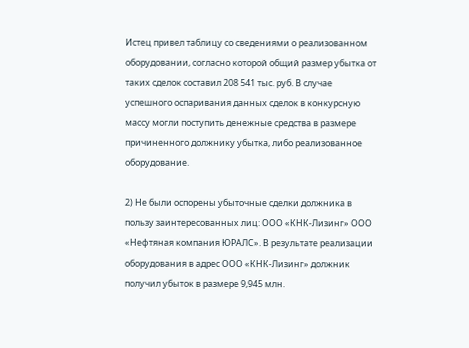Истец привел таблицу со сведениями о реализованном оборудовании, согласно которой общий размер убытка от таких сделок составил 208 541 тыс. руб. В случае успешного оспаривания данных сделок в конкурсную массу могли поступить денежные средства в размере причиненного должнику убытка, либо реализованное оборудование.

2) Не были оспорены убыточные сделки должника в пользу заинтересованных лиц: ООО «КНК-Лизинг» ООО «Нефтяная компания ЮРАЛС». В результате реализации оборудования в адрес ООО «КНК-Лизинг» должник получил убыток в размере 9,945 млн.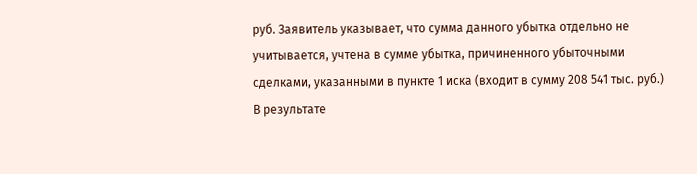руб. Заявитель указывает, что сумма данного убытка отдельно не учитывается, учтена в сумме убытка, причиненного убыточными сделками, указанными в пункте 1 иска (входит в сумму 208 541 тыс. руб.) В результате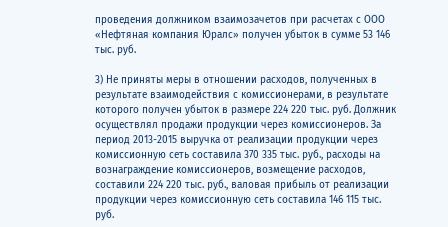проведения должником взаимозачетов при расчетах с ООО «Нефтяная компания Юралс» получен убыток в сумме 53 146 тыс. руб.

3) Не приняты меры в отношении расходов, полученных в результате взаимодействия с комиссионерами, в результате которого получен убыток в размере 224 220 тыс. руб. Должник осуществлял продажи продукции через комиссионеров. За период 2013-2015 выручка от реализации продукции через комиссионную сеть составила 370 335 тыс. руб., расходы на вознаграждение комиссионеров, возмещение расходов, составили 224 220 тыс. руб., валовая прибыль от реализации продукции через комиссионную сеть составила 146 115 тыс. руб.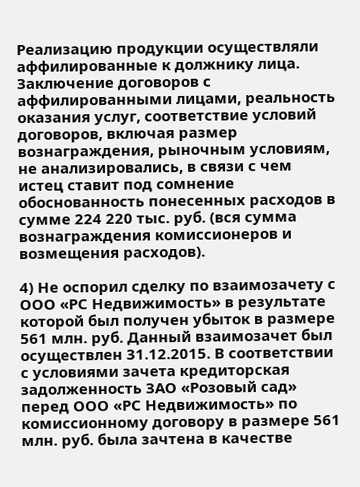Реализацию продукции осуществляли аффилированные к должнику лица. Заключение договоров с аффилированными лицами, реальность оказания услуг, соответствие условий договоров, включая размер вознаграждения, рыночным условиям, не анализировались, в связи с чем истец ставит под сомнение обоснованность понесенных расходов в сумме 224 220 тыс. руб. (вся сумма вознаграждения комиссионеров и возмещения расходов).

4) Не оспорил сделку по взаимозачету с ООО «РС Недвижимость» в результате которой был получен убыток в размере 561 млн. руб. Данный взаимозачет был осуществлен 31.12.2015. В соответствии с условиями зачета кредиторская задолженность ЗАО «Розовый сад» перед ООО «РС Недвижимость» по комиссионному договору в размере 561 млн. руб. была зачтена в качестве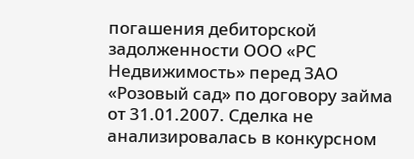погашения дебиторской задолженности ООО «РС Недвижимость» перед ЗАО «Розовый сад» по договору займа от 31.01.2007. Сделка не анализировалась в конкурсном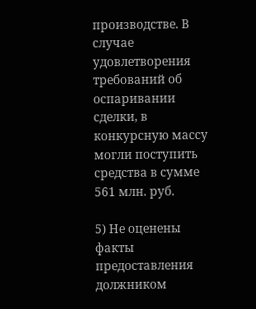производстве. В случае удовлетворения требований об оспаривании сделки, в конкурсную массу могли поступить средства в сумме 561 млн. руб.

5) Не оценены факты предоставления должником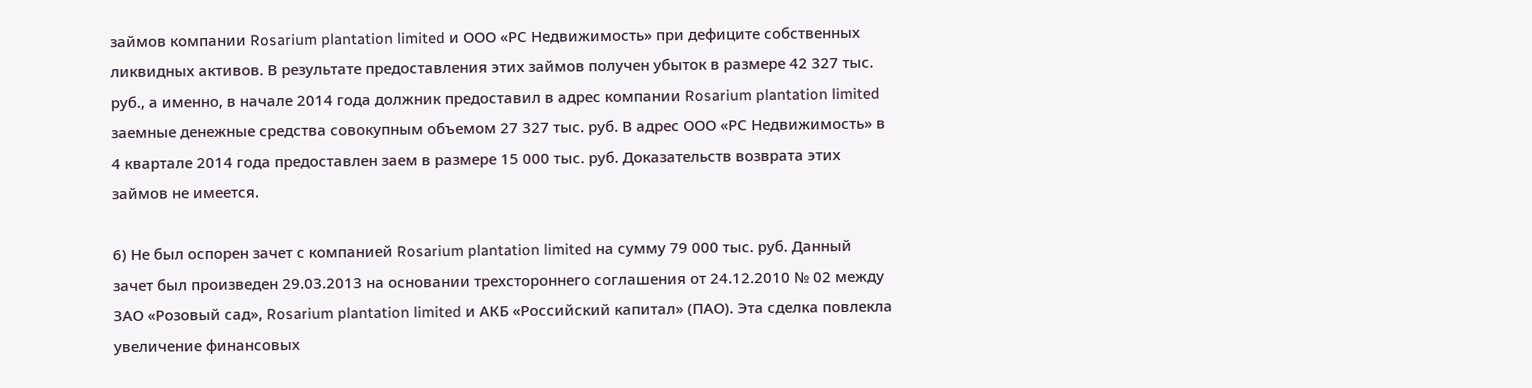займов компании Rosarium plantation limited и ООО «РС Недвижимость» при дефиците собственных ликвидных активов. В результате предоставления этих займов получен убыток в размере 42 327 тыс. руб., а именно, в начале 2014 года должник предоставил в адрес компании Rosarium plantation limited заемные денежные средства совокупным объемом 27 327 тыс. руб. В адрес ООО «РС Недвижимость» в 4 квартале 2014 года предоставлен заем в размере 15 000 тыс. руб. Доказательств возврата этих займов не имеется.

6) Не был оспорен зачет с компанией Rosarium plantation limited на сумму 79 000 тыс. руб. Данный зачет был произведен 29.03.2013 на основании трехстороннего соглашения от 24.12.2010 № 02 между ЗАО «Розовый сад», Rosarium plantation limited и АКБ «Российский капитал» (ПАО). Эта сделка повлекла увеличение финансовых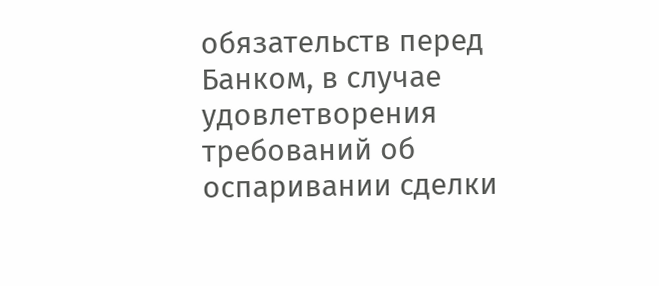обязательств перед Банком, в случае удовлетворения требований об оспаривании сделки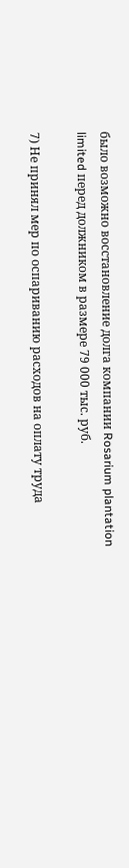было возможно восстановление долга компании Rosarium plantation limited перед должником в размере 79 000 тыс. руб.

7) Не принял мер по оспариванию расходов на оплату труда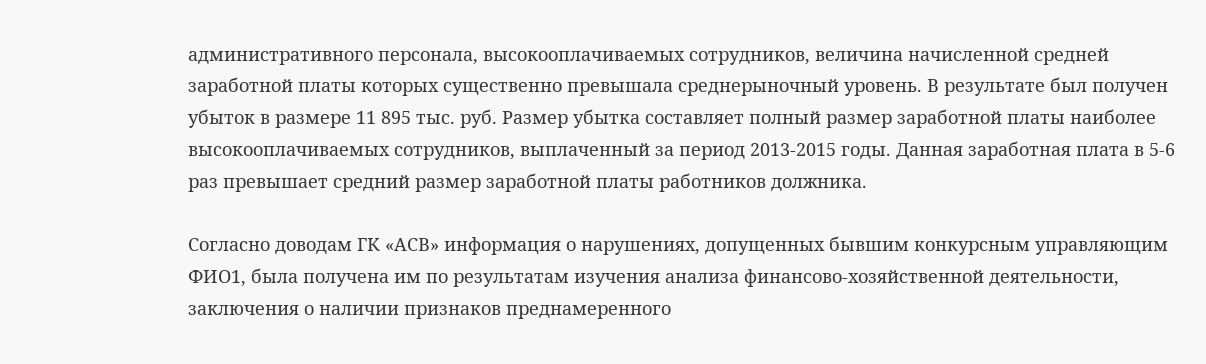административного персонала, высокооплачиваемых сотрудников, величина начисленной средней заработной платы которых существенно превышала среднерыночный уровень. В результате был получен убыток в размере 11 895 тыс. руб. Размер убытка составляет полный размер заработной платы наиболее высокооплачиваемых сотрудников, выплаченный за период 2013-2015 годы. Данная заработная плата в 5-6 раз превышает средний размер заработной платы работников должника.

Согласно доводам ГК «АСВ» информация о нарушениях, допущенных бывшим конкурсным управляющим ФИО1, была получена им по результатам изучения анализа финансово-хозяйственной деятельности, заключения о наличии признаков преднамеренного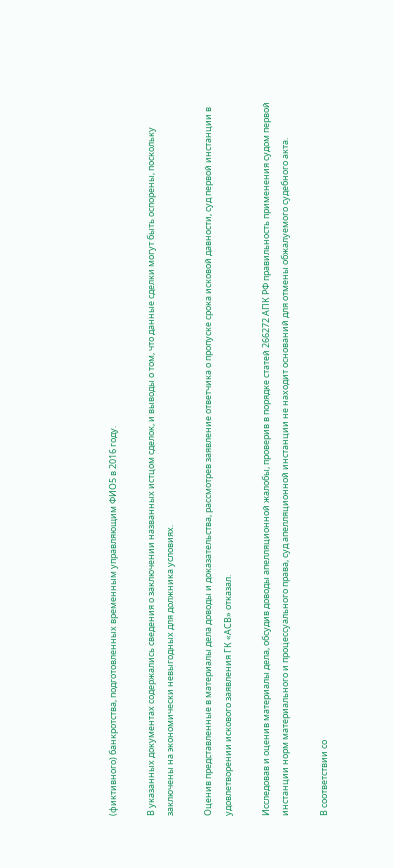(фиктивного) банкротства, подготовленных временным управляющим ФИО5 в 2016 году.

В указанных документах содержались сведения о заключении названных истцом сделок, и выводы о том, что данные сделки могут быть оспорены, поскольку заключены на экономически невыгодных для должника условиях.

Оценив представленные в материалы дела доводы и доказательства, рассмотрев заявление ответчика о пропуске срока исковой давности, суд первой инстанции в удовлетворении искового заявления ГК «АСВ» отказал.

Исследовав и оценив материалы дела, обсудив доводы апелляционной жалобы, проверив в порядке статей 266272 АПК РФ правильность применения судом первой инстанции норм материального и процессуального права, суд апелляционной инстанции не находит оснований для отмены обжалуемого судебного акта.

В соответствии со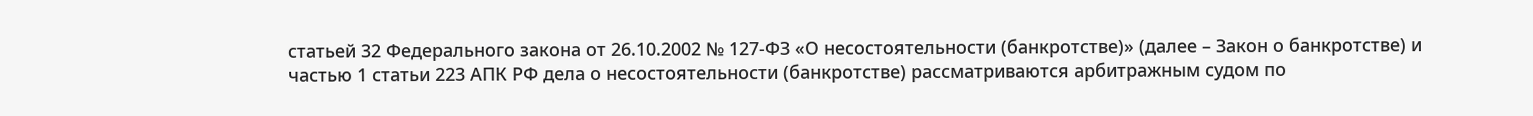статьей 32 Федерального закона от 26.10.2002 № 127-ФЗ «О несостоятельности (банкротстве)» (далее – Закон о банкротстве) и частью 1 статьи 223 АПК РФ дела о несостоятельности (банкротстве) рассматриваются арбитражным судом по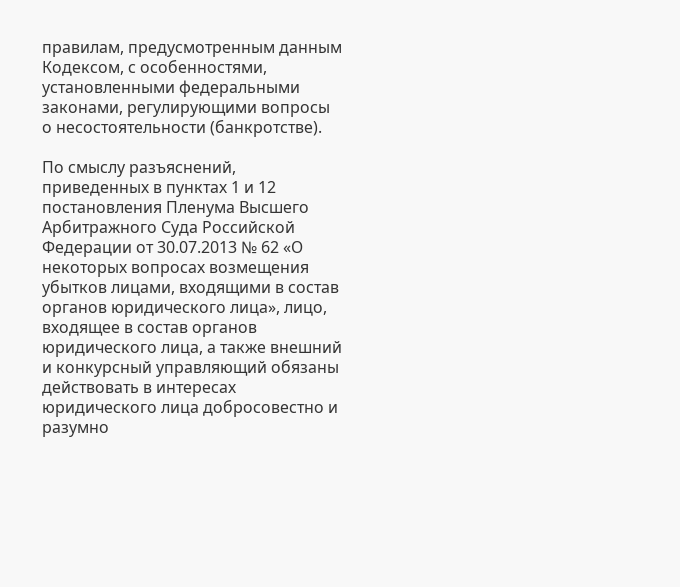правилам, предусмотренным данным Кодексом, с особенностями, установленными федеральными законами, регулирующими вопросы о несостоятельности (банкротстве).

По смыслу разъяснений, приведенных в пунктах 1 и 12 постановления Пленума Высшего Арбитражного Суда Российской Федерации от 30.07.2013 № 62 «О некоторых вопросах возмещения убытков лицами, входящими в состав органов юридического лица», лицо, входящее в состав органов юридического лица, а также внешний и конкурсный управляющий обязаны действовать в интересах юридического лица добросовестно и разумно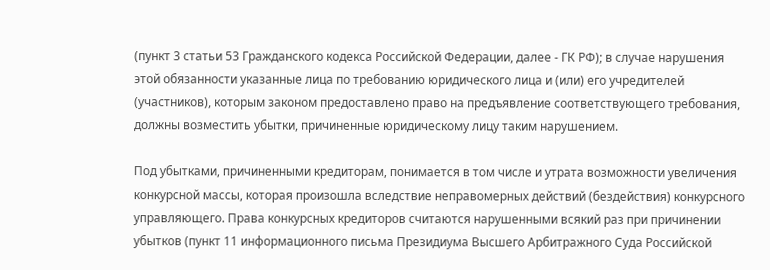(пункт 3 статьи 53 Гражданского кодекса Российской Федерации, далее - ГК РФ); в случае нарушения этой обязанности указанные лица по требованию юридического лица и (или) его учредителей (участников), которым законом предоставлено право на предъявление соответствующего требования, должны возместить убытки, причиненные юридическому лицу таким нарушением.

Под убытками, причиненными кредиторам, понимается в том числе и утрата возможности увеличения конкурсной массы, которая произошла вследствие неправомерных действий (бездействия) конкурсного управляющего. Права конкурсных кредиторов считаются нарушенными всякий раз при причинении убытков (пункт 11 информационного письма Президиума Высшего Арбитражного Суда Российской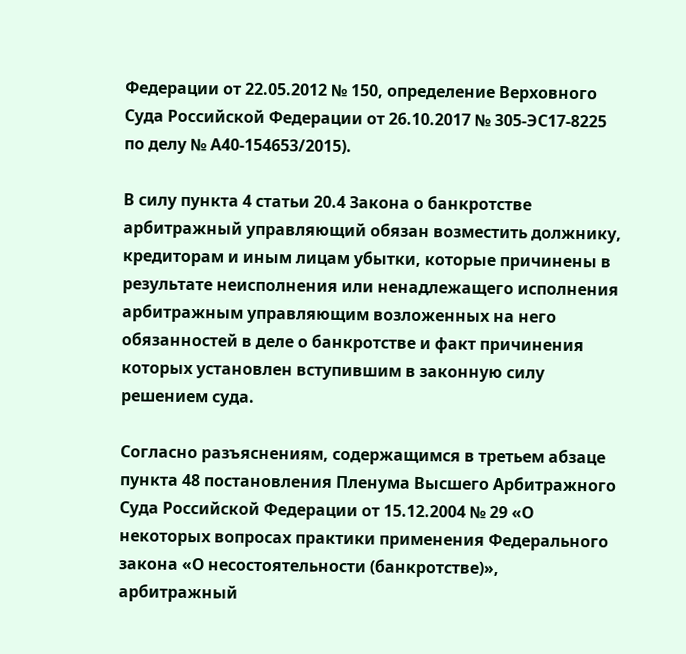Федерации от 22.05.2012 № 150, определение Верховного Суда Российской Федерации от 26.10.2017 № 305-ЭС17-8225 по делу № А40-154653/2015).

В силу пункта 4 статьи 20.4 Закона о банкротстве арбитражный управляющий обязан возместить должнику, кредиторам и иным лицам убытки, которые причинены в результате неисполнения или ненадлежащего исполнения арбитражным управляющим возложенных на него обязанностей в деле о банкротстве и факт причинения которых установлен вступившим в законную силу решением суда.

Согласно разъяснениям, содержащимся в третьем абзаце пункта 48 постановления Пленума Высшего Арбитражного Суда Российской Федерации от 15.12.2004 № 29 «О некоторых вопросах практики применения Федерального закона «О несостоятельности (банкротстве)», арбитражный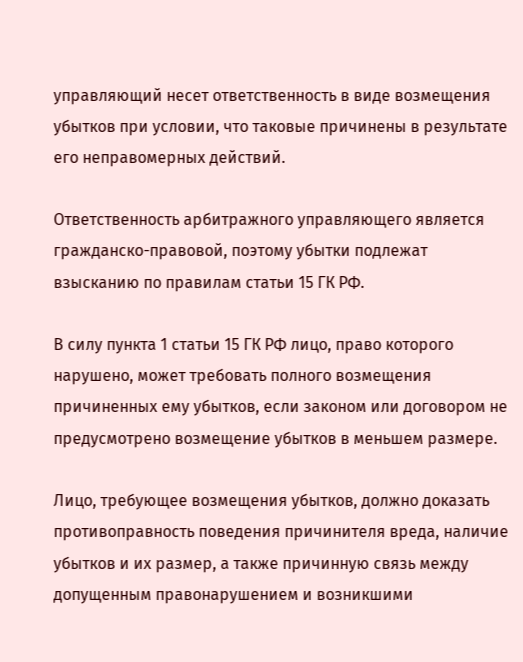управляющий несет ответственность в виде возмещения убытков при условии, что таковые причинены в результате его неправомерных действий.

Ответственность арбитражного управляющего является гражданско-правовой, поэтому убытки подлежат взысканию по правилам статьи 15 ГК РФ.

В силу пункта 1 статьи 15 ГК РФ лицо, право которого нарушено, может требовать полного возмещения причиненных ему убытков, если законом или договором не предусмотрено возмещение убытков в меньшем размере.

Лицо, требующее возмещения убытков, должно доказать противоправность поведения причинителя вреда, наличие убытков и их размер, а также причинную связь между допущенным правонарушением и возникшими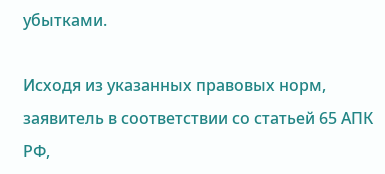убытками.

Исходя из указанных правовых норм, заявитель в соответствии со статьей 65 АПК РФ,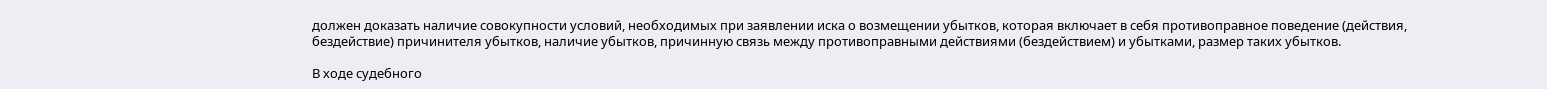должен доказать наличие совокупности условий, необходимых при заявлении иска о возмещении убытков, которая включает в себя противоправное поведение (действия, бездействие) причинителя убытков, наличие убытков, причинную связь между противоправными действиями (бездействием) и убытками, размер таких убытков.

В ходе судебного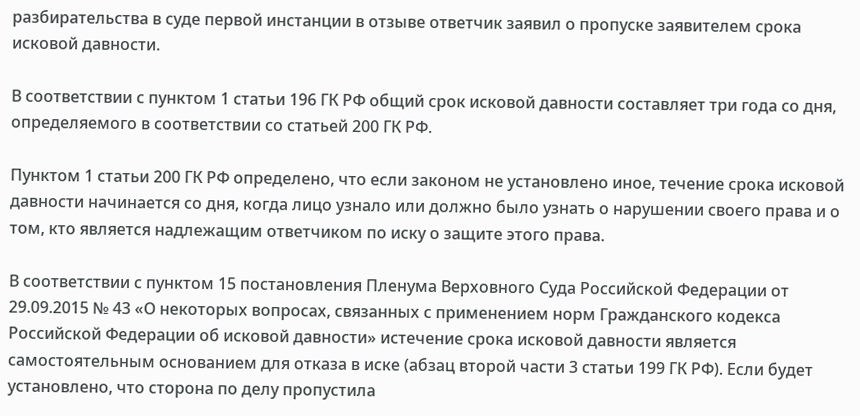разбирательства в суде первой инстанции в отзыве ответчик заявил о пропуске заявителем срока исковой давности.

В соответствии с пунктом 1 статьи 196 ГК РФ общий срок исковой давности составляет три года со дня, определяемого в соответствии со статьей 200 ГК РФ.

Пунктом 1 статьи 200 ГК РФ определено, что если законом не установлено иное, течение срока исковой давности начинается со дня, когда лицо узнало или должно было узнать о нарушении своего права и о том, кто является надлежащим ответчиком по иску о защите этого права.

В соответствии с пунктом 15 постановления Пленума Верховного Суда Российской Федерации от 29.09.2015 № 43 «О некоторых вопросах, связанных с применением норм Гражданского кодекса Российской Федерации об исковой давности» истечение срока исковой давности является самостоятельным основанием для отказа в иске (абзац второй части 3 статьи 199 ГК РФ). Если будет установлено, что сторона по делу пропустила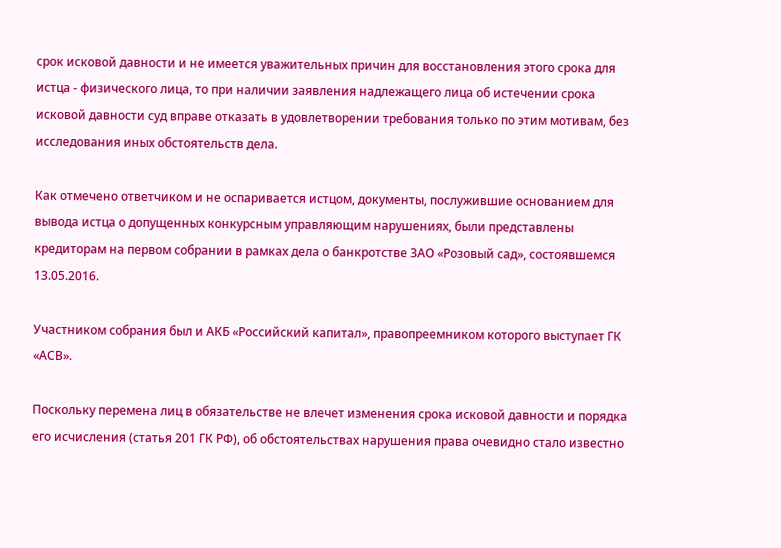срок исковой давности и не имеется уважительных причин для восстановления этого срока для истца - физического лица, то при наличии заявления надлежащего лица об истечении срока исковой давности суд вправе отказать в удовлетворении требования только по этим мотивам, без исследования иных обстоятельств дела.

Как отмечено ответчиком и не оспаривается истцом, документы, послужившие основанием для вывода истца о допущенных конкурсным управляющим нарушениях, были представлены кредиторам на первом собрании в рамках дела о банкротстве ЗАО «Розовый сад», состоявшемся 13.05.2016.

Участником собрания был и АКБ «Российский капитал», правопреемником которого выступает ГК «АСВ».

Поскольку перемена лиц в обязательстве не влечет изменения срока исковой давности и порядка его исчисления (статья 201 ГК РФ), об обстоятельствах нарушения права очевидно стало известно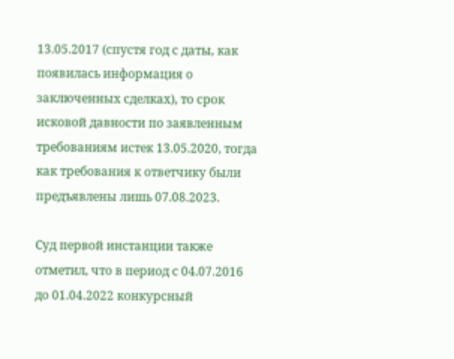13.05.2017 (спустя год с даты, как появилась информация о заключенных сделках), то срок исковой давности по заявленным требованиям истек 13.05.2020, тогда как требования к ответчику были предъявлены лишь 07.08.2023.

Суд первой инстанции также отметил, что в период с 04.07.2016 до 01.04.2022 конкурсный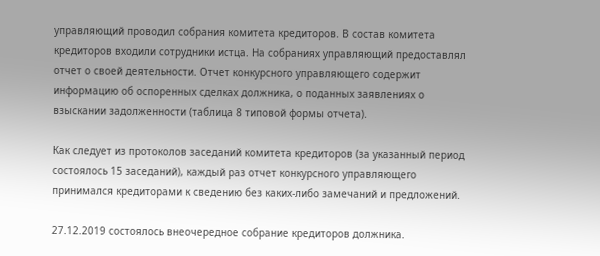управляющий проводил собрания комитета кредиторов. В состав комитета кредиторов входили сотрудники истца. На собраниях управляющий предоставлял отчет о своей деятельности. Отчет конкурсного управляющего содержит информацию об оспоренных сделках должника, о поданных заявлениях о взыскании задолженности (таблица 8 типовой формы отчета).

Как следует из протоколов заседаний комитета кредиторов (за указанный период состоялось 15 заседаний), каждый раз отчет конкурсного управляющего принимался кредиторами к сведению без каких-либо замечаний и предложений.

27.12.2019 состоялось внеочередное собрание кредиторов должника.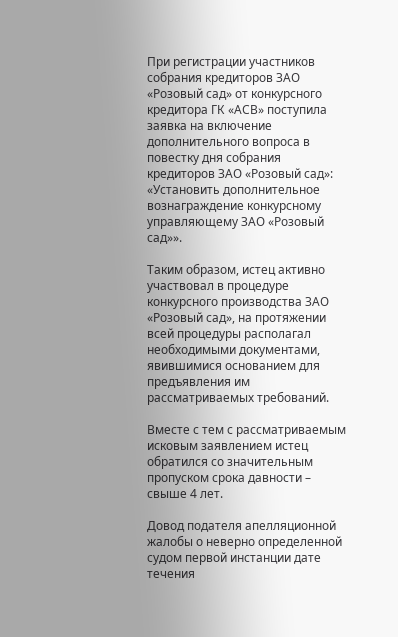При регистрации участников собрания кредиторов ЗАО «Розовый сад» от конкурсного кредитора ГК «АСВ» поступила заявка на включение дополнительного вопроса в повестку дня собрания кредиторов ЗАО «Розовый сад»: «Установить дополнительное вознаграждение конкурсному управляющему ЗАО «Розовый сад»».

Таким образом, истец активно участвовал в процедуре конкурсного производства ЗАО «Розовый сад», на протяжении всей процедуры располагал необходимыми документами, явившимися основанием для предъявления им рассматриваемых требований.

Вместе с тем с рассматриваемым исковым заявлением истец обратился со значительным пропуском срока давности – свыше 4 лет.

Довод подателя апелляционной жалобы о неверно определенной судом первой инстанции дате течения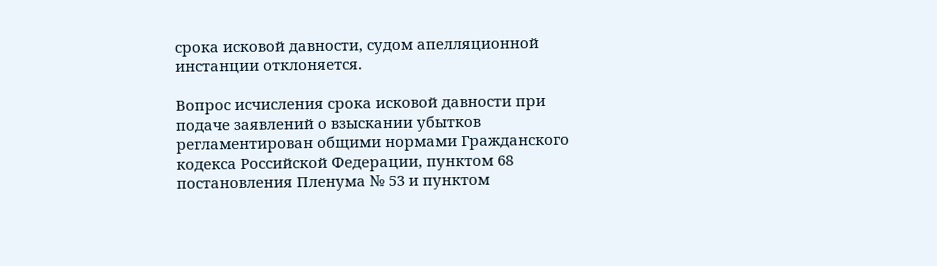срока исковой давности, судом апелляционной инстанции отклоняется.

Вопрос исчисления срока исковой давности при подаче заявлений о взыскании убытков регламентирован общими нормами Гражданского кодекса Российской Федерации, пунктом 68 постановления Пленума № 53 и пунктом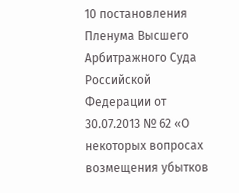10 постановления Пленума Высшего Арбитражного Суда Российской Федерации от 30.07.2013 № 62 «О некоторых вопросах возмещения убытков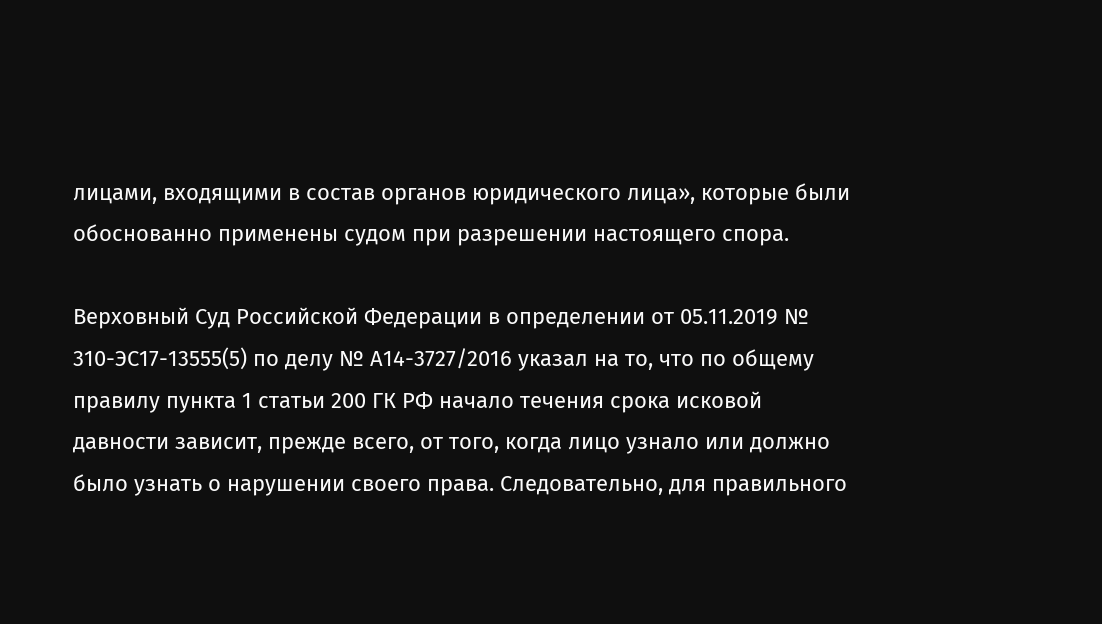лицами, входящими в состав органов юридического лица», которые были обоснованно применены судом при разрешении настоящего спора.

Верховный Суд Российской Федерации в определении от 05.11.2019 № 310-ЭС17-13555(5) по делу № А14-3727/2016 указал на то, что по общему правилу пункта 1 статьи 200 ГК РФ начало течения срока исковой давности зависит, прежде всего, от того, когда лицо узнало или должно было узнать о нарушении своего права. Следовательно, для правильного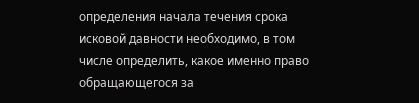определения начала течения срока исковой давности необходимо, в том числе определить, какое именно право обращающегося за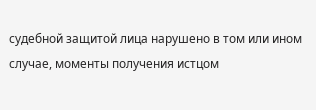судебной защитой лица нарушено в том или ином случае, моменты получения истцом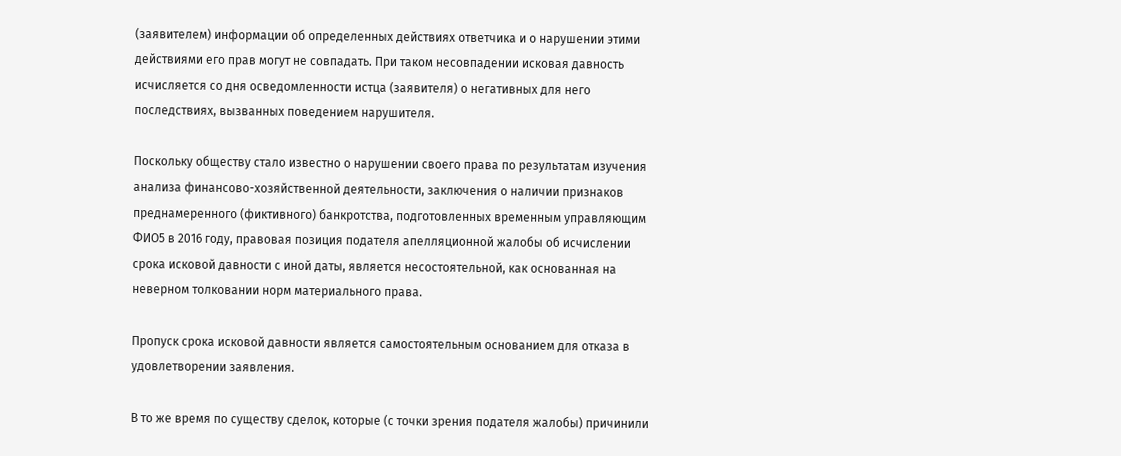(заявителем) информации об определенных действиях ответчика и о нарушении этими действиями его прав могут не совпадать. При таком несовпадении исковая давность исчисляется со дня осведомленности истца (заявителя) о негативных для него последствиях, вызванных поведением нарушителя.

Поскольку обществу стало известно о нарушении своего права по результатам изучения анализа финансово-хозяйственной деятельности, заключения о наличии признаков преднамеренного (фиктивного) банкротства, подготовленных временным управляющим ФИО5 в 2016 году, правовая позиция подателя апелляционной жалобы об исчислении срока исковой давности с иной даты, является несостоятельной, как основанная на неверном толковании норм материального права.

Пропуск срока исковой давности является самостоятельным основанием для отказа в удовлетворении заявления.

В то же время по существу сделок, которые (с точки зрения подателя жалобы) причинили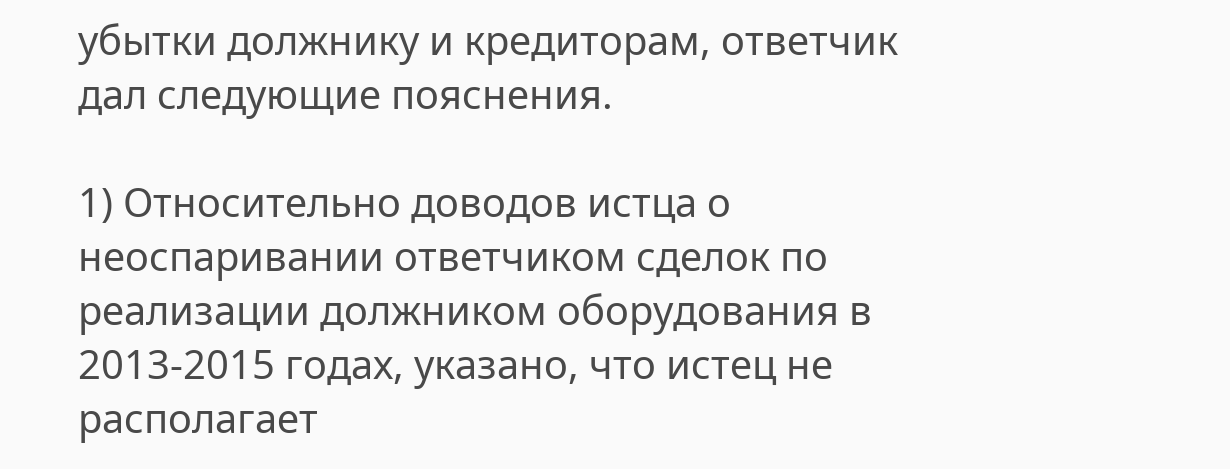убытки должнику и кредиторам, ответчик дал следующие пояснения.

1) Относительно доводов истца о неоспаривании ответчиком сделок по реализации должником оборудования в 2013-2015 годах, указано, что истец не располагает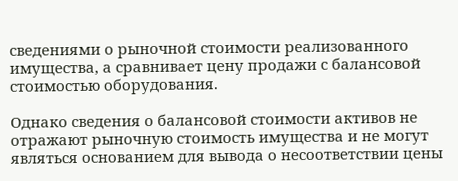сведениями о рыночной стоимости реализованного имущества, а сравнивает цену продажи с балансовой стоимостью оборудования.

Однако сведения о балансовой стоимости активов не отражают рыночную стоимость имущества и не могут являться основанием для вывода о несоответствии цены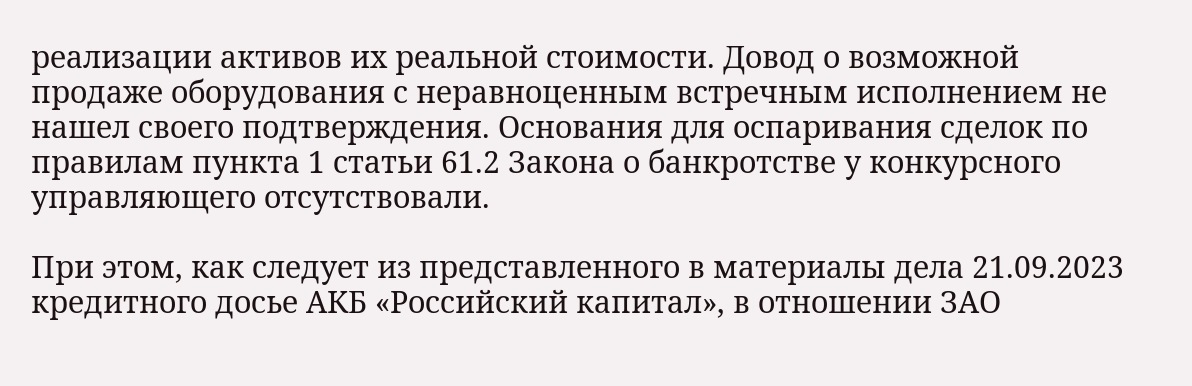реализации активов их реальной стоимости. Довод о возможной продаже оборудования с неравноценным встречным исполнением не нашел своего подтверждения. Основания для оспаривания сделок по правилам пункта 1 статьи 61.2 Закона о банкротстве у конкурсного управляющего отсутствовали.

При этом, как следует из представленного в материалы дела 21.09.2023 кредитного досье АКБ «Российский капитал», в отношении ЗАО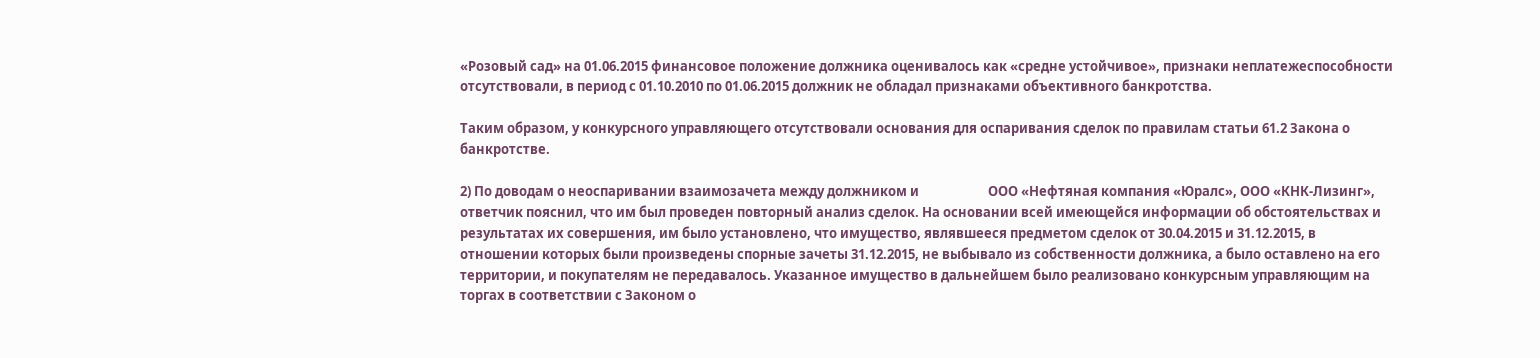«Розовый сад» на 01.06.2015 финансовое положение должника оценивалось как «средне устойчивое», признаки неплатежеспособности отсутствовали, в период с 01.10.2010 по 01.06.2015 должник не обладал признаками объективного банкротства.

Таким образом, у конкурсного управляющего отсутствовали основания для оспаривания сделок по правилам статьи 61.2 Закона о банкротстве.

2) По доводам о неоспаривании взаимозачета между должником и                       ООО «Нефтяная компания «Юралс», ООО «КНК-Лизинг», ответчик пояснил, что им был проведен повторный анализ сделок. На основании всей имеющейся информации об обстоятельствах и результатах их совершения, им было установлено, что имущество, являвшееся предметом сделок от 30.04.2015 и 31.12.2015, в отношении которых были произведены спорные зачеты 31.12.2015, не выбывало из собственности должника, а было оставлено на его территории, и покупателям не передавалось. Указанное имущество в дальнейшем было реализовано конкурсным управляющим на торгах в соответствии с Законом о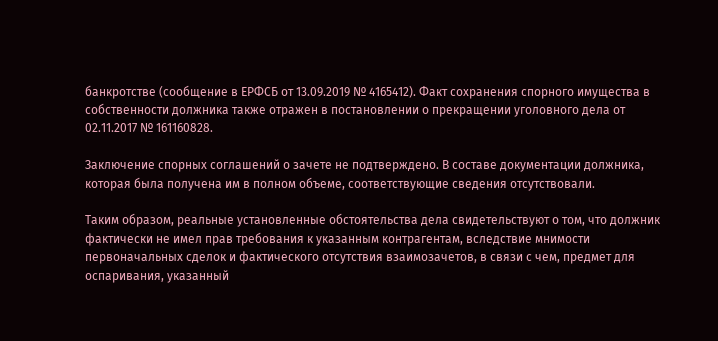банкротстве (сообщение в ЕРФСБ от 13.09.2019 № 4165412). Факт сохранения спорного имущества в собственности должника также отражен в постановлении о прекращении уголовного дела от 02.11.2017 № 161160828.

Заключение спорных соглашений о зачете не подтверждено. В составе документации должника, которая была получена им в полном объеме, соответствующие сведения отсутствовали.

Таким образом, реальные установленные обстоятельства дела свидетельствуют о том, что должник фактически не имел прав требования к указанным контрагентам, вследствие мнимости первоначальных сделок и фактического отсутствия взаимозачетов, в связи с чем, предмет для оспаривания, указанный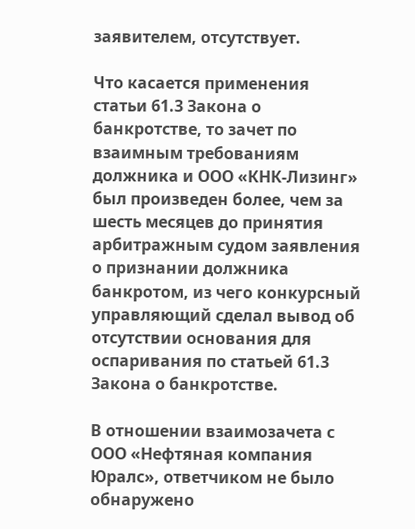заявителем, отсутствует.

Что касается применения статьи 61.3 Закона о банкротстве, то зачет по взаимным требованиям должника и ООО «КНК-Лизинг» был произведен более, чем за шесть месяцев до принятия арбитражным судом заявления о признании должника банкротом, из чего конкурсный управляющий сделал вывод об отсутствии основания для оспаривания по статьей 61.3 Закона о банкротстве.

В отношении взаимозачета с ООО «Нефтяная компания Юралс», ответчиком не было обнаружено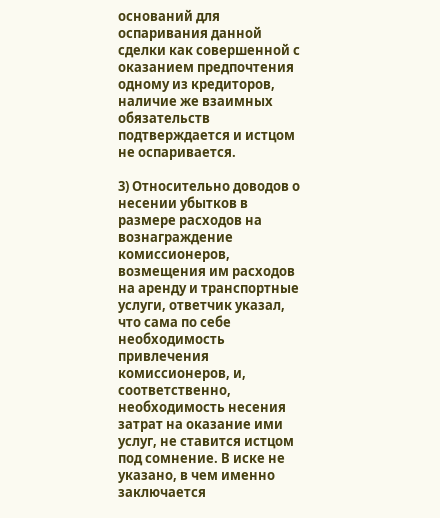оснований для оспаривания данной сделки как совершенной с оказанием предпочтения одному из кредиторов, наличие же взаимных обязательств подтверждается и истцом не оспаривается.

3) Относительно доводов о несении убытков в размере расходов на вознаграждение комиссионеров, возмещения им расходов на аренду и транспортные услуги, ответчик указал, что сама по себе необходимость привлечения комиссионеров, и, соответственно, необходимость несения затрат на оказание ими услуг, не ставится истцом под сомнение. В иске не указано, в чем именно заключается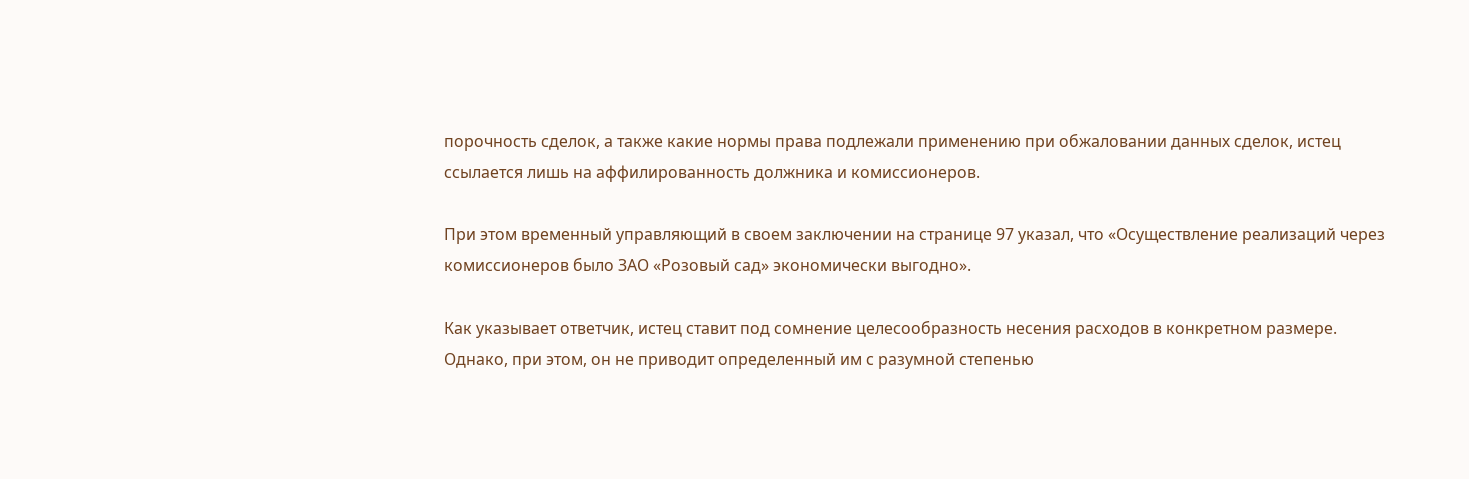порочность сделок, а также какие нормы права подлежали применению при обжаловании данных сделок, истец ссылается лишь на аффилированность должника и комиссионеров.

При этом временный управляющий в своем заключении на странице 97 указал, что «Осуществление реализаций через комиссионеров было ЗАО «Розовый сад» экономически выгодно».

Как указывает ответчик, истец ставит под сомнение целесообразность несения расходов в конкретном размере. Однако, при этом, он не приводит определенный им с разумной степенью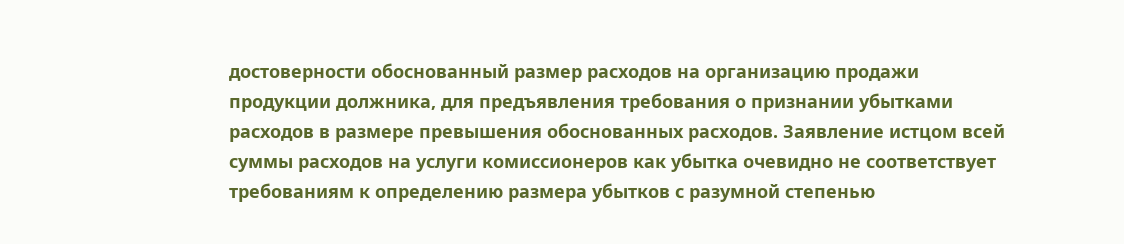достоверности обоснованный размер расходов на организацию продажи продукции должника, для предъявления требования о признании убытками расходов в размере превышения обоснованных расходов. Заявление истцом всей суммы расходов на услуги комиссионеров как убытка очевидно не соответствует требованиям к определению размера убытков с разумной степенью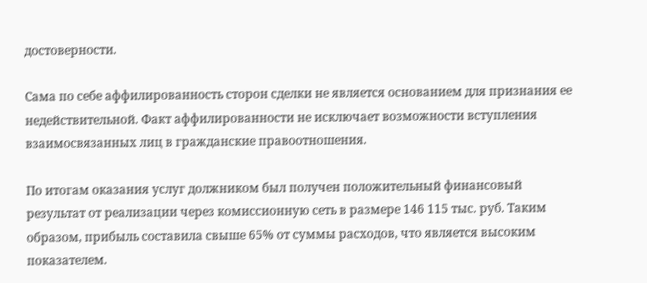достоверности.

Сама по себе аффилированность сторон сделки не является основанием для признания ее недействительной. Факт аффилированности не исключает возможности вступления взаимосвязанных лиц в гражданские правоотношения.

По итогам оказания услуг должником был получен положительный финансовый результат от реализации через комиссионную сеть в размере 146 115 тыс. руб. Таким образом, прибыль составила свыше 65% от суммы расходов, что является высоким показателем.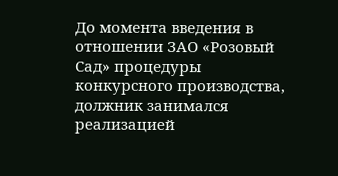До момента введения в отношении ЗАО «Розовый Сад» процедуры конкурсного производства, должник занимался реализацией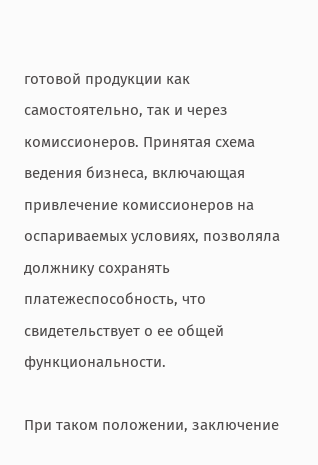готовой продукции как самостоятельно, так и через комиссионеров. Принятая схема ведения бизнеса, включающая привлечение комиссионеров на оспариваемых условиях, позволяла должнику сохранять платежеспособность, что свидетельствует о ее общей функциональности.

При таком положении, заключение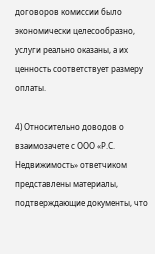договоров комиссии было экономически целесообразно, услуги реально оказаны, а их ценность соответствует размеру оплаты.

4) Относительно доводов о взаимозачете с ООО «Р.С. Недвижимость» ответчиком представлены материалы, подтверждающие документы, что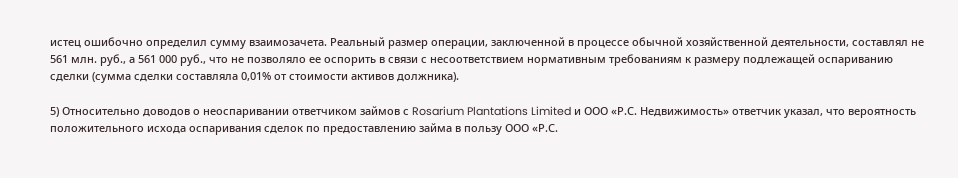истец ошибочно определил сумму взаимозачета. Реальный размер операции, заключенной в процессе обычной хозяйственной деятельности, составлял не 561 млн. руб., а 561 000 руб., что не позволяло ее оспорить в связи с несоответствием нормативным требованиям к размеру подлежащей оспариванию сделки (сумма сделки составляла 0,01% от стоимости активов должника).

5) Относительно доводов о неоспаривании ответчиком займов с Rosarium Plantations Limited и ООО «Р.С. Недвижимость» ответчик указал, что вероятность положительного исхода оспаривания сделок по предоставлению займа в пользу ООО «Р.С.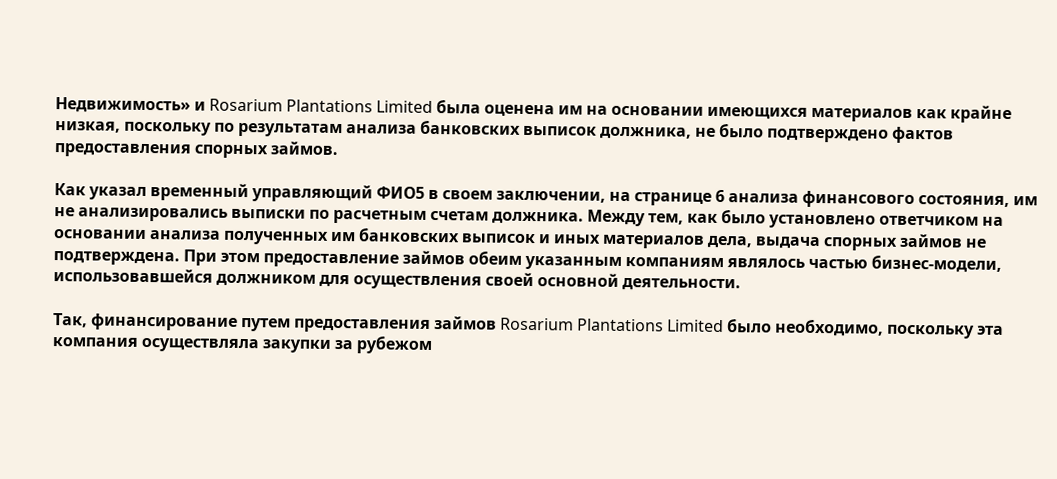Недвижимость» и Rosarium Plantations Limited была оценена им на основании имеющихся материалов как крайне низкая, поскольку по результатам анализа банковских выписок должника, не было подтверждено фактов предоставления спорных займов.

Как указал временный управляющий ФИО5 в своем заключении, на странице 6 анализа финансового состояния, им не анализировались выписки по расчетным счетам должника. Между тем, как было установлено ответчиком на основании анализа полученных им банковских выписок и иных материалов дела, выдача спорных займов не подтверждена. При этом предоставление займов обеим указанным компаниям являлось частью бизнес-модели, использовавшейся должником для осуществления своей основной деятельности.

Так, финансирование путем предоставления займов Rosarium Plantations Limited было необходимо, поскольку эта компания осуществляла закупки за рубежом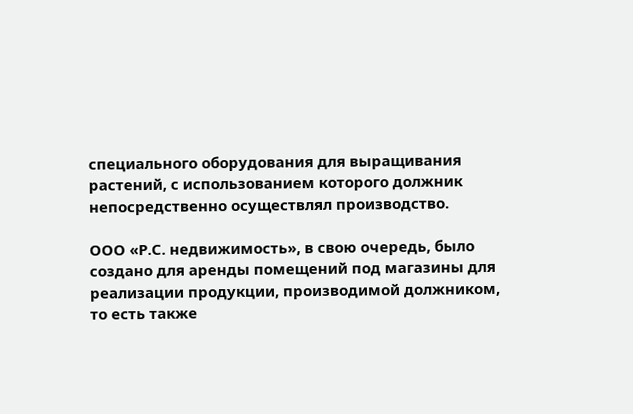специального оборудования для выращивания растений, с использованием которого должник непосредственно осуществлял производство.

ООО «Р.С. недвижимость», в свою очередь, было создано для аренды помещений под магазины для реализации продукции, производимой должником, то есть также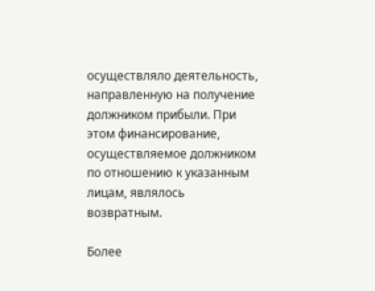осуществляло деятельность, направленную на получение должником прибыли. При этом финансирование, осуществляемое должником по отношению к указанным лицам, являлось возвратным.

Более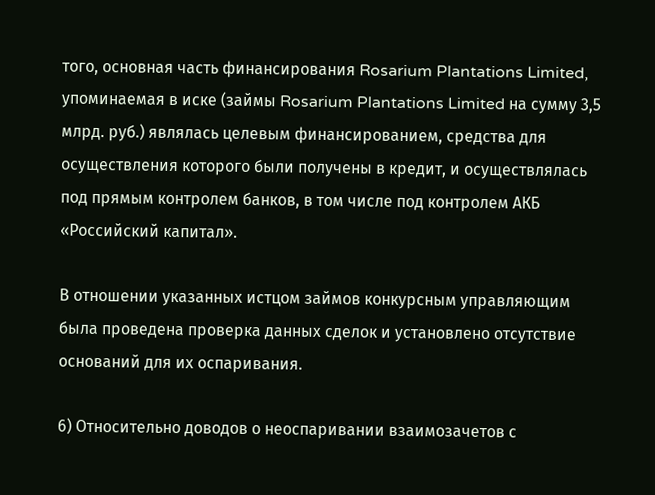того, основная часть финансирования Rosarium Plantations Limited, упоминаемая в иске (займы Rosarium Plantations Limited на сумму 3,5 млрд. руб.) являлась целевым финансированием, средства для осуществления которого были получены в кредит, и осуществлялась под прямым контролем банков, в том числе под контролем АКБ «Российский капитал».

В отношении указанных истцом займов конкурсным управляющим была проведена проверка данных сделок и установлено отсутствие оснований для их оспаривания.

6) Относительно доводов о неоспаривании взаимозачетов с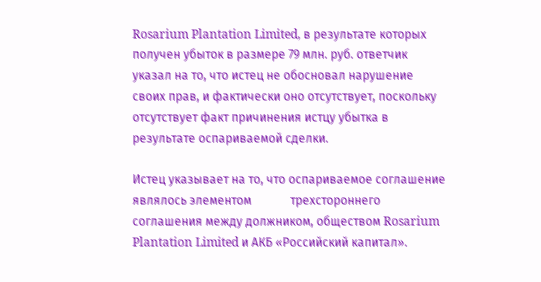Rosarium Plantation Limited, в результате которых получен убыток в размере 79 млн. руб. ответчик указал на то, что истец не обосновал нарушение своих прав, и фактически оно отсутствует, поскольку отсутствует факт причинения истцу убытка в результате оспариваемой сделки.

Истец указывает на то, что оспариваемое соглашение являлось элементом             трехстороннего соглашения между должником, обществом Rosarium Plantation Limited и АКБ «Российский капитал».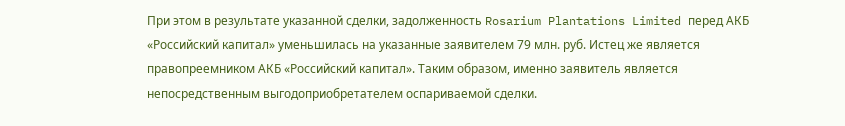При этом в результате указанной сделки, задолженность Rosarium Plantations Limited перед АКБ «Российский капитал» уменьшилась на указанные заявителем 79 млн. руб. Истец же является правопреемником АКБ «Российский капитал». Таким образом, именно заявитель является непосредственным выгодоприобретателем оспариваемой сделки.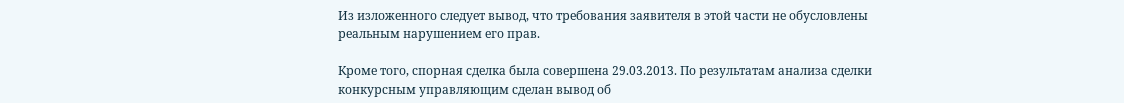Из изложенного следует вывод, что требования заявителя в этой части не обусловлены реальным нарушением его прав.

Кроме того, спорная сделка была совершена 29.03.2013. По результатам анализа сделки конкурсным управляющим сделан вывод об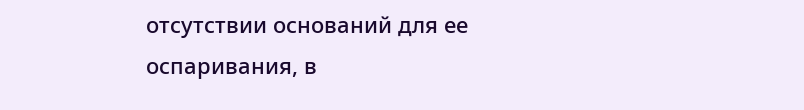отсутствии оснований для ее оспаривания, в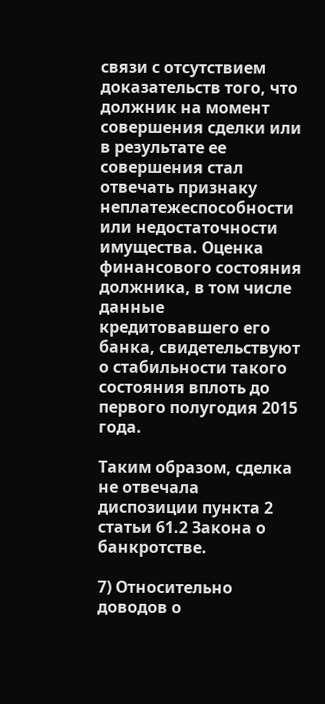связи с отсутствием доказательств того, что должник на момент совершения сделки или в результате ее совершения стал отвечать признаку неплатежеспособности или недостаточности имущества. Оценка финансового состояния должника, в том числе данные кредитовавшего его банка, свидетельствуют о стабильности такого состояния вплоть до первого полугодия 2015 года.

Таким образом, сделка не отвечала диспозиции пункта 2 статьи 61.2 Закона о банкротстве.

7) Относительно доводов о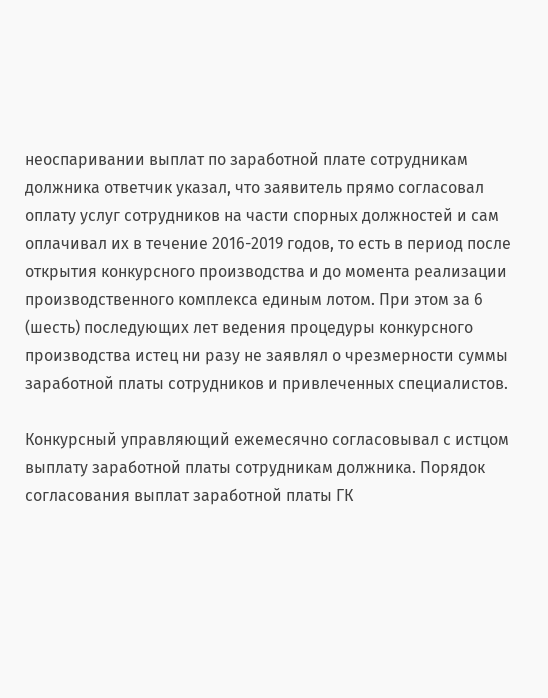неоспаривании выплат по заработной плате сотрудникам должника ответчик указал, что заявитель прямо согласовал оплату услуг сотрудников на части спорных должностей и сам оплачивал их в течение 2016-2019 годов, то есть в период после открытия конкурсного производства и до момента реализации производственного комплекса единым лотом. При этом за 6 (шесть) последующих лет ведения процедуры конкурсного производства истец ни разу не заявлял о чрезмерности суммы заработной платы сотрудников и привлеченных специалистов.

Конкурсный управляющий ежемесячно согласовывал с истцом выплату заработной платы сотрудникам должника. Порядок согласования выплат заработной платы ГК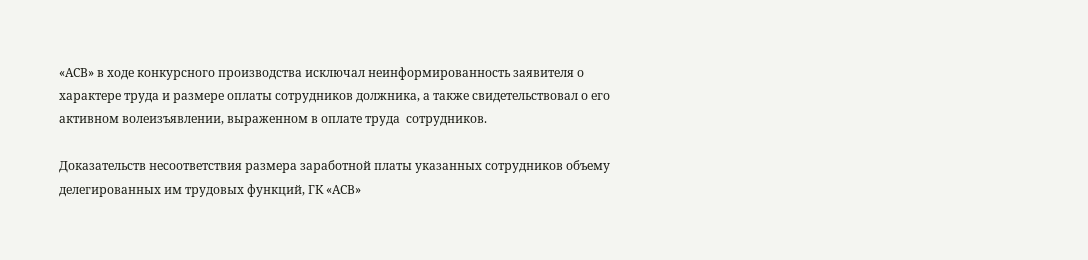«АСВ» в ходе конкурсного производства исключал неинформированность заявителя о характере труда и размере оплаты сотрудников должника, а также свидетельствовал о его активном волеизъявлении, выраженном в оплате труда  сотрудников.

Доказательств несоответствия размера заработной платы указанных сотрудников объему делегированных им трудовых функций, ГК «АСВ»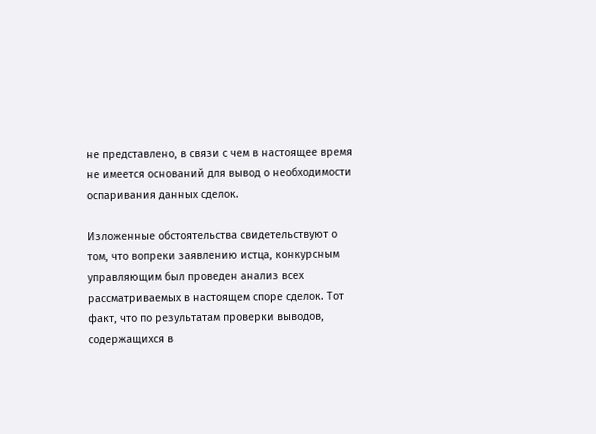не представлено, в связи с чем в настоящее время не имеется оснований для вывод о необходимости оспаривания данных сделок.

Изложенные обстоятельства свидетельствуют о том, что вопреки заявлению истца, конкурсным управляющим был проведен анализ всех рассматриваемых в настоящем споре сделок. Тот факт, что по результатам проверки выводов, содержащихся в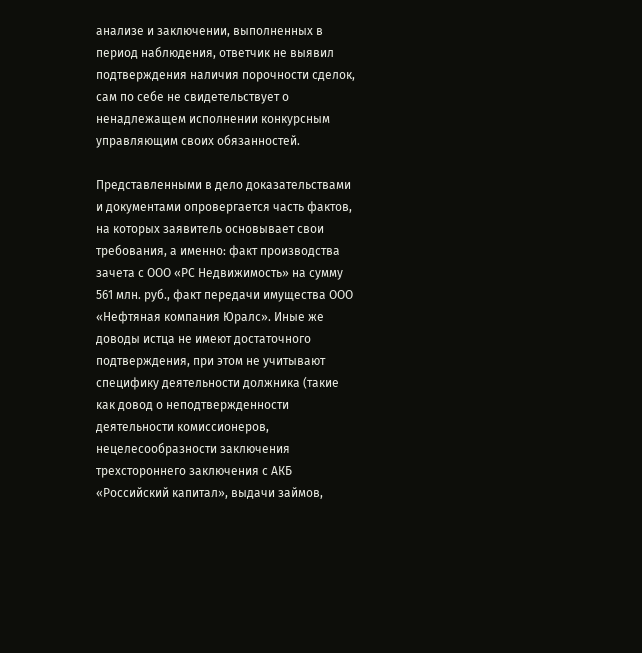анализе и заключении, выполненных в период наблюдения, ответчик не выявил подтверждения наличия порочности сделок, сам по себе не свидетельствует о ненадлежащем исполнении конкурсным управляющим своих обязанностей.

Представленными в дело доказательствами и документами опровергается часть фактов, на которых заявитель основывает свои требования, а именно: факт производства зачета с ООО «РС Недвижимость» на сумму 561 млн. руб., факт передачи имущества ООО «Нефтяная компания Юралс». Иные же доводы истца не имеют достаточного подтверждения, при этом не учитывают специфику деятельности должника (такие как довод о неподтвержденности деятельности комиссионеров, нецелесообразности заключения трехстороннего заключения с АКБ «Российский капитал», выдачи займов,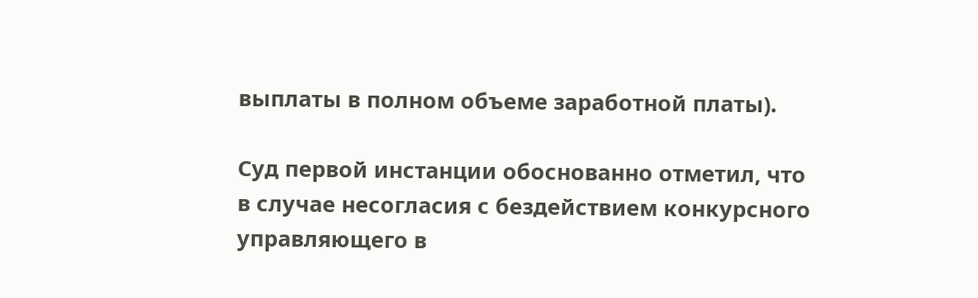выплаты в полном объеме заработной платы).

Суд первой инстанции обоснованно отметил, что в случае несогласия с бездействием конкурсного управляющего в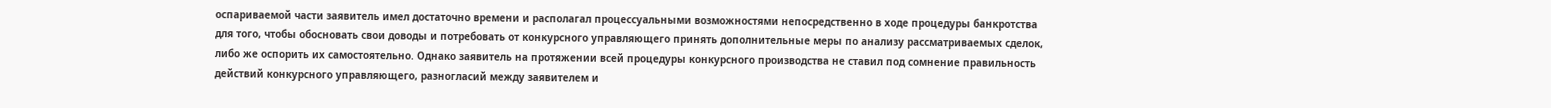оспариваемой части заявитель имел достаточно времени и располагал процессуальными возможностями непосредственно в ходе процедуры банкротства для того, чтобы обосновать свои доводы и потребовать от конкурсного управляющего принять дополнительные меры по анализу рассматриваемых сделок, либо же оспорить их самостоятельно. Однако заявитель на протяжении всей процедуры конкурсного производства не ставил под сомнение правильность действий конкурсного управляющего, разногласий между заявителем и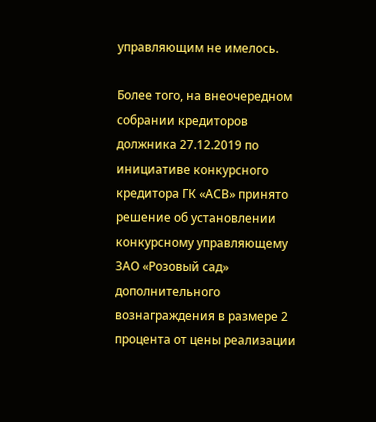управляющим не имелось.

Более того, на внеочередном собрании кредиторов должника 27.12.2019 по инициативе конкурсного кредитора ГК «АСВ» принято решение об установлении конкурсному управляющему ЗАО «Розовый сад» дополнительного вознаграждения в размере 2 процента от цены реализации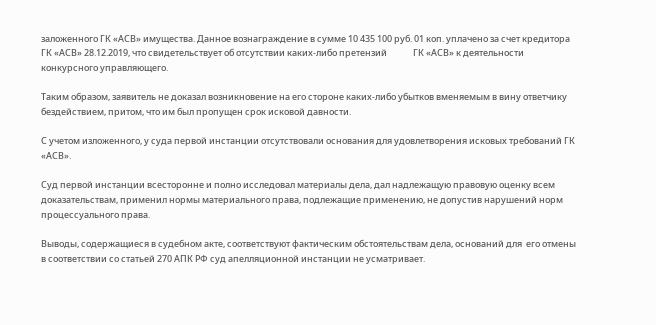заложенного ГК «АСВ» имущества. Данное вознаграждение в сумме 10 435 100 руб. 01 коп. уплачено за счет кредитора                   ГК «АСВ» 28.12.2019, что свидетельствует об отсутствии каких-либо претензий             ГК «АСВ» к деятельности конкурсного управляющего.

Таким образом, заявитель не доказал возникновение на его стороне каких-либо убытков вменяемым в вину ответчику бездействием, притом, что им был пропущен срок исковой давности.

С учетом изложенного, у суда первой инстанции отсутствовали основания для удовлетворения исковых требований ГК «АСВ».

Суд первой инстанции всесторонне и полно исследовал материалы дела, дал надлежащую правовую оценку всем доказательствам, применил нормы материального права, подлежащие применению, не допустив нарушений норм процессуального права.

Выводы, содержащиеся в судебном акте, соответствуют фактическим обстоятельствам дела, оснований для  его отмены в соответствии со статьей 270 АПК РФ суд апелляционной инстанции не усматривает.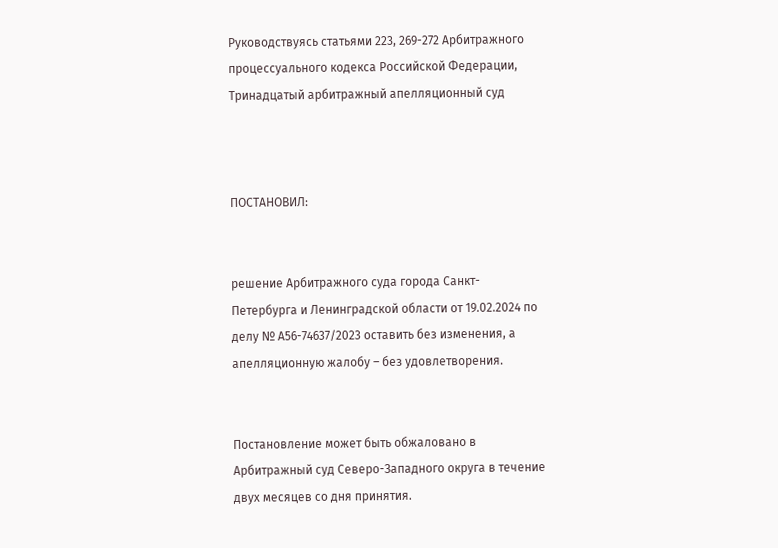Руководствуясь статьями 223, 269-272 Арбитражного процессуального кодекса Российской Федерации, Тринадцатый арбитражный апелляционный суд



ПОСТАНОВИЛ:


решение Арбитражного суда города Санкт-Петербурга и Ленинградской области от 19.02.2024 по делу № А56-74637/2023 оставить без изменения, а апелляционную жалобу – без удовлетворения.


Постановление может быть обжаловано в Арбитражный суд Северо-Западного округа в течение двух месяцев со дня принятия.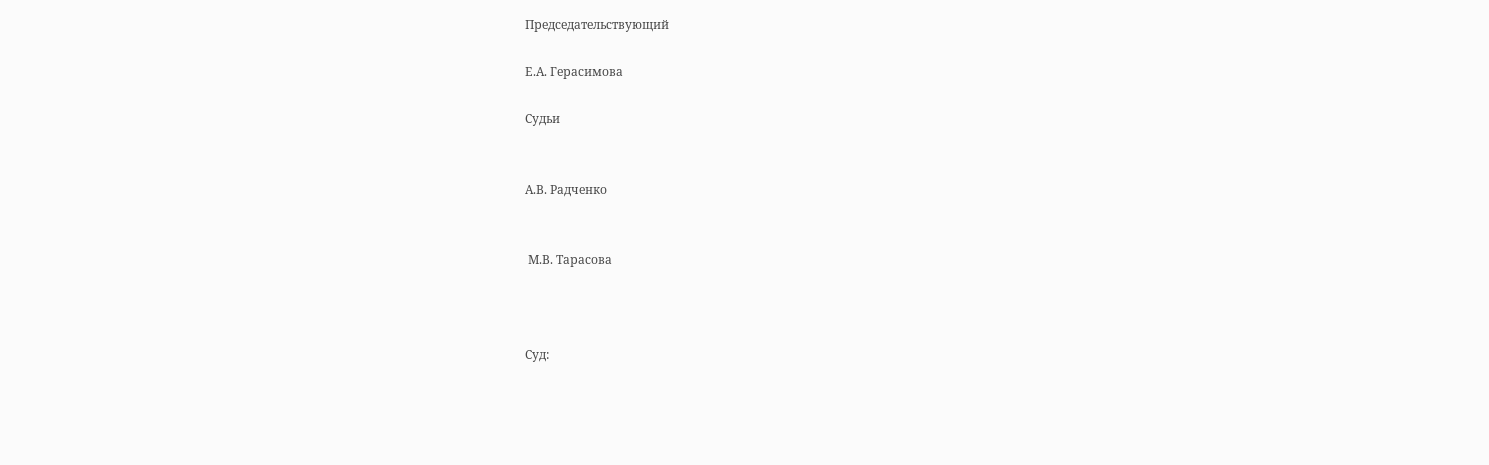Председательствующий

Е.А. Герасимова

Судьи


А.В. Радченко


 М.В. Тарасова



Суд: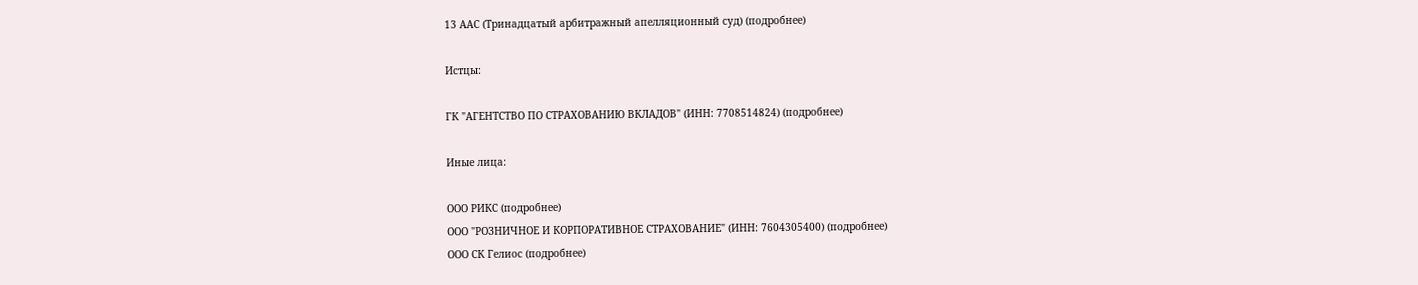13 ААС (Тринадцатый арбитражный апелляционный суд) (подробнее)

Истцы:

ГК "АГЕНТСТВО ПО СТРАХОВАНИЮ ВКЛАДОВ" (ИНН: 7708514824) (подробнее)

Иные лица:

ООО РИКС (подробнее)
ООО "РОЗНИЧНОЕ И КОРПОРАТИВНОЕ СТРАХОВАНИЕ" (ИНН: 7604305400) (подробнее)
ООО СК Гелиос (подробнее)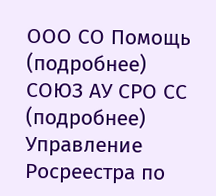ООО СО Помощь (подробнее)
СОЮЗ АУ СРО СС (подробнее)
Управление Росреестра по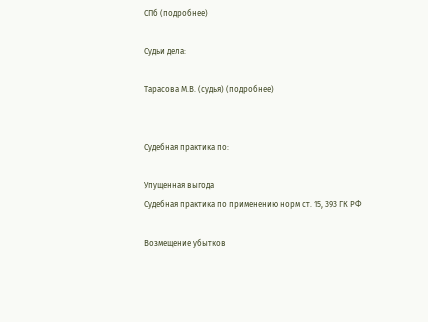СПб (подробнее)

Судьи дела:

Тарасова М.В. (судья) (подробнее)


Судебная практика по:

Упущенная выгода
Судебная практика по применению норм ст. 15, 393 ГК РФ

Возмещение убытков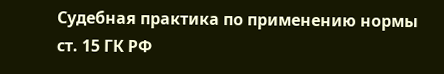Судебная практика по применению нормы ст. 15 ГК РФ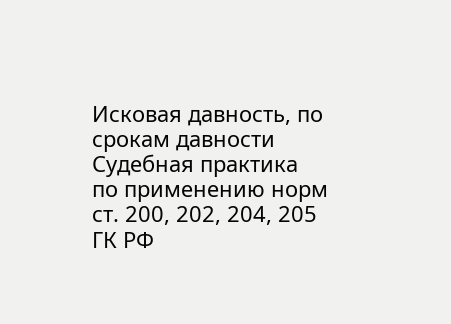Исковая давность, по срокам давности
Судебная практика по применению норм ст. 200, 202, 204, 205 ГК РФ